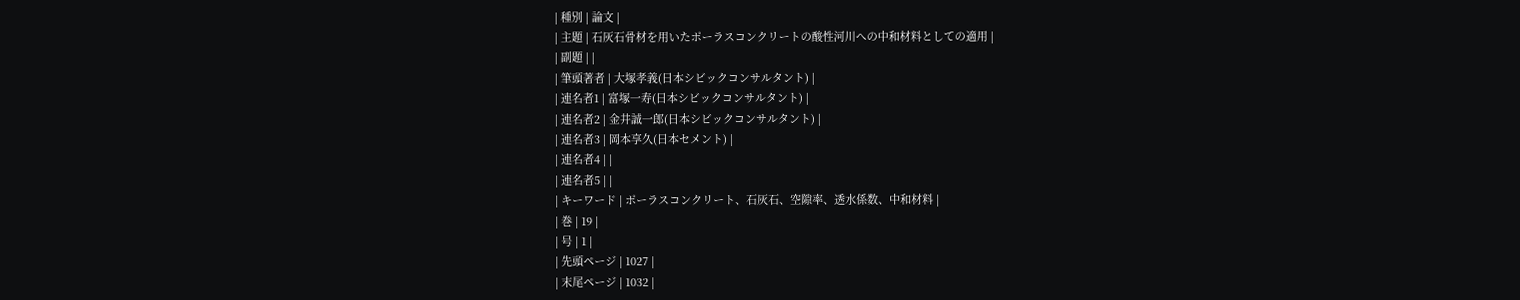| 種別 | 論文 |
| 主題 | 石灰石骨材を用いたポーラスコンクリートの酸性河川への中和材料としての適用 |
| 副題 | |
| 筆頭著者 | 大塚孝義(日本シビックコンサルタント) |
| 連名者1 | 富塚一寿(日本シビックコンサルタント) |
| 連名者2 | 金井誠一郎(日本シビックコンサルタント) |
| 連名者3 | 岡本享久(日本セメント) |
| 連名者4 | |
| 連名者5 | |
| キーワード | ポーラスコンクリート、石灰石、空隙率、透水係数、中和材料 |
| 巻 | 19 |
| 号 | 1 |
| 先頭ページ | 1027 |
| 末尾ページ | 1032 |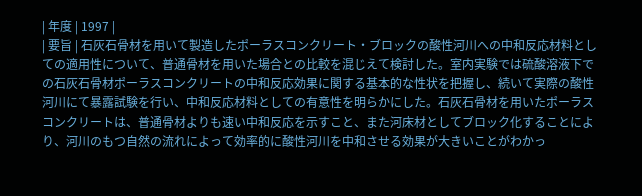| 年度 | 1997 |
| 要旨 | 石灰石骨材を用いて製造したポーラスコンクリート・ブロックの酸性河川への中和反応材料としての適用性について、普通骨材を用いた場合との比較を混じえて検討した。室内実験では硫酸溶液下での石灰石骨材ポーラスコンクリートの中和反応効果に関する基本的な性状を把握し、続いて実際の酸性河川にて暴露試験を行い、中和反応材料としての有意性を明らかにした。石灰石骨材を用いたポーラスコンクリートは、普通骨材よりも速い中和反応を示すこと、また河床材としてブロック化することにより、河川のもつ自然の流れによって効率的に酸性河川を中和させる効果が大きいことがわかっ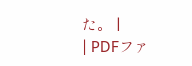た。 |
| PDFファ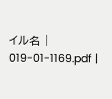イル名 | 019-01-1169.pdf |